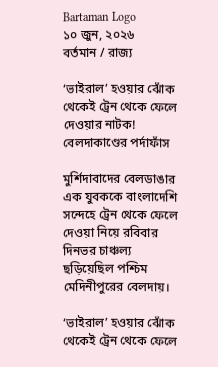Bartaman Logo
১০ জুন, ২০২৬
বর্তমান / রাজ্য

‘ভাইরাল’ হওয়ার ঝোঁক থেকেই ট্রেন থেকে ফেলে দেওয়ার নাটক! বেলদাকাণ্ডের পর্দাফাঁস

মুর্শিদাবাদের বেলডাঙার এক যুবককে বাংলাদেশি সন্দেহে ট্রেন থেকে ফেলে দেওয়া নিয়ে রবিবার দিনভর চাঞ্চল্য ছড়িয়েছিল পশ্চিম মেদিনীপুরের বেলদায়।

‘ভাইরাল’ হওয়ার ঝোঁক থেকেই ট্রেন থেকে ফেলে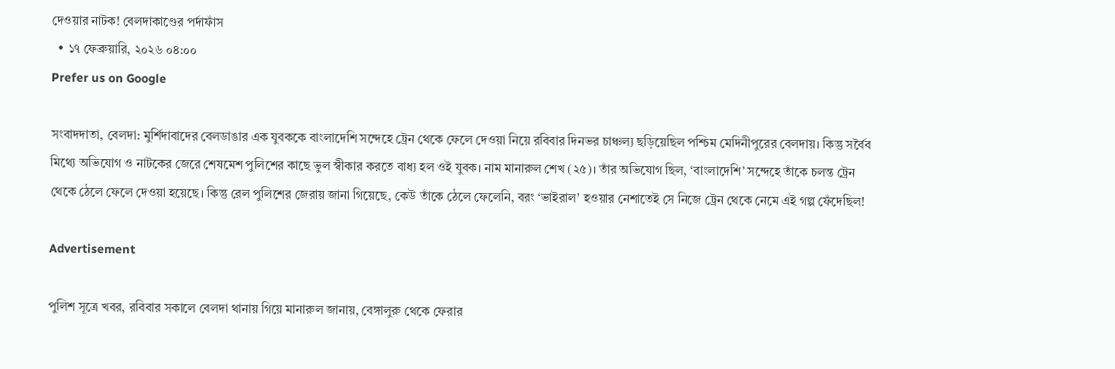দেওয়ার নাটক! বেলদাকাণ্ডের পর্দাফাঁস
  • ১৭ ফেব্রুয়ারি, ২০২৬ ০৪:০০
Prefer us on Google

সংবাদদাতা, বেলদা: মুর্শিদাবাদের বেলডাঙার এক যুবককে বাংলাদেশি সন্দেহে ট্রেন থেকে ফেলে দেওয়া নিয়ে রবিবার দিনভর চাঞ্চল্য ছড়িয়েছিল পশ্চিম মেদিনীপুরের বেলদায়। কিন্তু সর্বৈব মিথ্যে অভিযোগ ও নাটকের জেরে শেষমেশ পুলিশের কাছে ভুল স্বীকার করতে বাধ্য হল ওই যুবক। নাম মানারুল শেখ (২৫)। তাঁর অভিযোগ ছিল, ‘বাংলাদেশি’ সন্দেহে তাঁকে চলন্ত ট্রেন থেকে ঠেলে ফেলে দেওয়া হয়েছে। কিন্তু রেল পুলিশের জেরায় জানা গিয়েছে, কেউ তাঁকে ঠেলে ফেলেনি, বরং ‘ভাইরাল’ হওয়ার নেশাতেই সে নিজে ট্রেন থেকে নেমে এই গল্প ফেঁদেছিল!

Advertisement

পুলিশ সূত্রে খবর, রবিবার সকালে বেলদা থানায় গিয়ে মানারুল জানায়, বেঙ্গালুরু থেকে ফেরার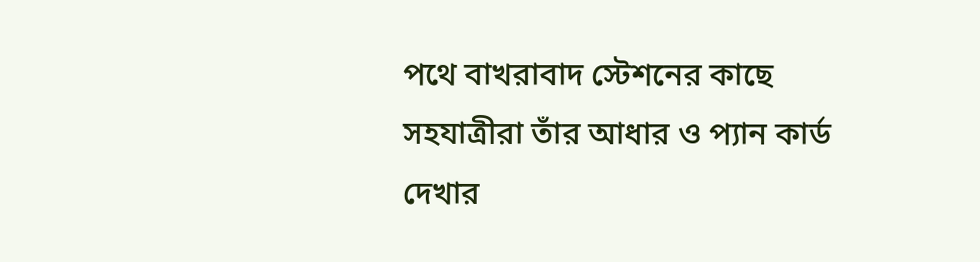পথে বাখরাবাদ স্টেশনের কাছে সহযাত্রীরা তাঁর আধার ও প্যান কার্ড দেখার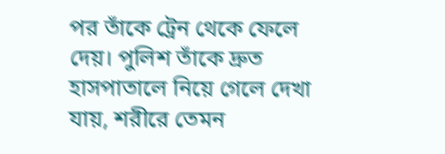পর তাঁকে ট্রেন থেকে ফেলে দেয়। পুলিশ তাঁকে দ্রুত হাসপাতালে নিয়ে গেলে দেখা যায়, শরীরে তেমন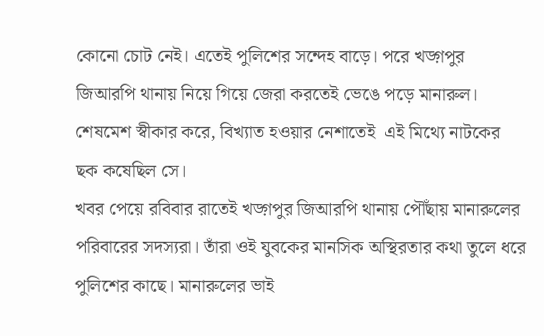কোনো চোট নেই। এতেই পুলিশের সন্দেহ বাড়ে। পরে খড়্গপুর জিআরপি থানায় নিয়ে গিয়ে জেরা করতেই ভেঙে পড়ে মানারুল। শেষমেশ স্বীকার করে, বিখ্যাত হওয়ার নেশাতেই  এই মিথ্যে নাটকের ছক কষেছিল সে।
খবর পেয়ে রবিবার রাতেই খড়্গপুর জিআরপি থানায় পৌঁছায় মানারুলের পরিবারের সদস্যরা। তাঁরা ওই যুবকের মানসিক অস্থিরতার কথা তুলে ধরে পুলিশের কাছে। মানারুলের ভাই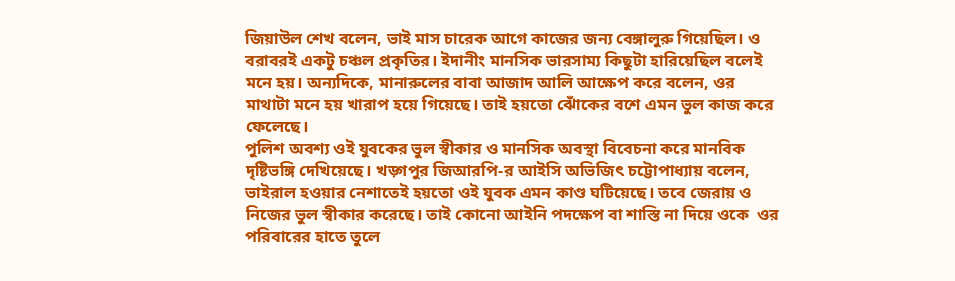জিয়াউল শেখ বলেন, ভাই মাস চারেক আগে কাজের জন্য বেঙ্গালুরু গিয়েছিল। ও বরাবরই একটু চঞ্চল প্রকৃতির। ইদানীং মানসিক ভারসাম্য কিছুটা হারিয়েছিল বলেই মনে হয়। অন্যদিকে, মানারুলের বাবা আজাদ আলি আক্ষেপ করে বলেন, ওর মাথাটা মনে হয় খারাপ হয়ে গিয়েছে। তাই হয়তো ঝোঁকের বশে এমন ভুল কাজ করে ফেলেছে।
পুলিশ অবশ্য ওই যুবকের ভুল স্বীকার ও মানসিক অবস্থা বিবেচনা করে মানবিক দৃষ্টিভঙ্গি দেখিয়েছে। খড়্গপুর জিআরপি-র আইসি অভিজিৎ চট্টোপাধ্যায় বলেন, ভাইরাল হওয়ার নেশাতেই হয়তো ওই যুবক এমন কাণ্ড ঘটিয়েছে। তবে জেরায় ও নিজের ভুল স্বীকার করেছে। তাই কোনো আইনি পদক্ষেপ বা শাস্তি না দিয়ে ওকে  ওর পরিবারের হাতে তুলে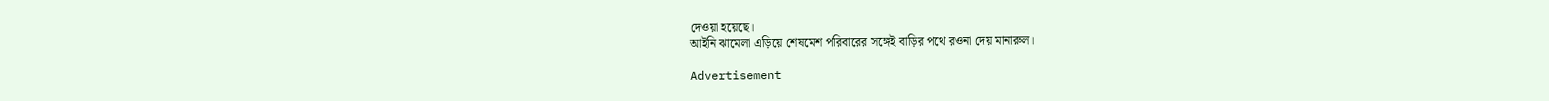দেওয়া হয়েছে।
আইনি ঝামেলা এড়িয়ে শেষমেশ পরিবারের সঙ্গেই বাড়ির পথে রওনা দেয় মানারুল।

Advertisement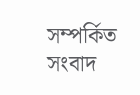সম্পর্কিত সংবাদ